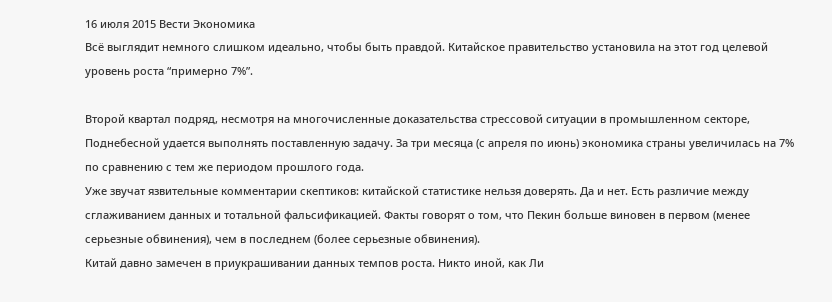16 июля 2015 Вести Экономика
Всё выглядит немного слишком идеально, чтобы быть правдой. Китайское правительство установила на этот год целевой уровень роста “примерно 7%”.

Второй квартал подряд, несмотря на многочисленные доказательства стрессовой ситуации в промышленном секторе, Поднебесной удается выполнять поставленную задачу. За три месяца (с апреля по июнь) экономика страны увеличилась на 7% по сравнению с тем же периодом прошлого года.
Уже звучат язвительные комментарии скептиков: китайской статистике нельзя доверять. Да и нет. Есть различие между сглаживанием данных и тотальной фальсификацией. Факты говорят о том, что Пекин больше виновен в первом (менее серьезные обвинения), чем в последнем (более серьезные обвинения).
Китай давно замечен в приукрашивании данных темпов роста. Никто иной, как Ли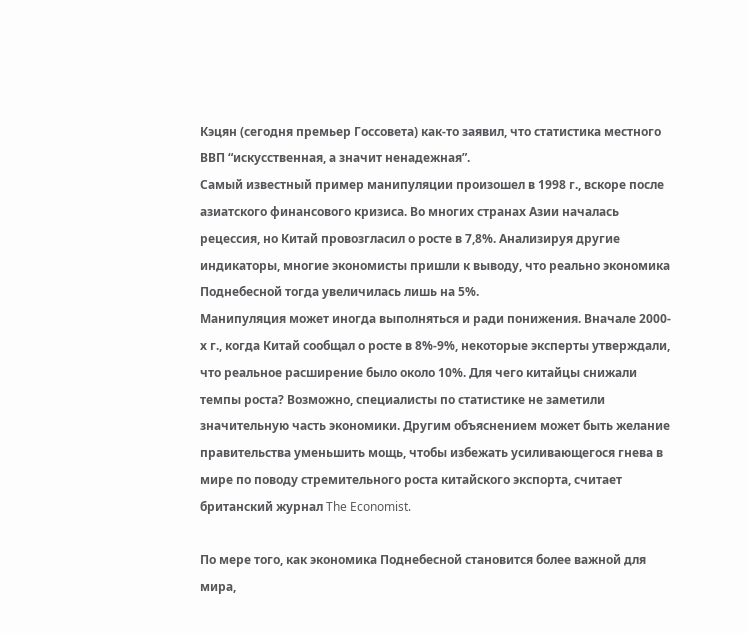Кэцян (сегодня премьер Госсовета) как-то заявил, что статистика местного ВВП “искусственная, а значит ненадежная”.
Самый известный пример манипуляции произошел в 1998 г., вскоре после азиатского финансового кризиса. Во многих странах Азии началась рецессия, но Китай провозгласил о росте в 7,8%. Анализируя другие индикаторы, многие экономисты пришли к выводу, что реально экономика Поднебесной тогда увеличилась лишь на 5%.
Манипуляция может иногда выполняться и ради понижения. Вначале 2000-х г., когда Китай сообщал о росте в 8%-9%, некоторые эксперты утверждали, что реальное расширение было около 10%. Для чего китайцы снижали темпы роста? Возможно, специалисты по статистике не заметили значительную часть экономики. Другим объяснением может быть желание правительства уменьшить мощь, чтобы избежать усиливающегося гнева в мире по поводу стремительного роста китайского экспорта, считает британский журнал The Economist.

По мере того, как экономика Поднебесной становится более важной для мира,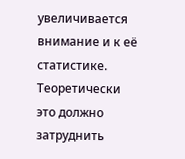увеличивается внимание и к её статистике. Теоретически это должно затруднить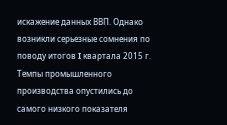искажение данных ВВП. Однако возникли серьезные сомнения по поводу итогов I квартала 2015 г. Темпы промышленного производства опустились до самого низкого показателя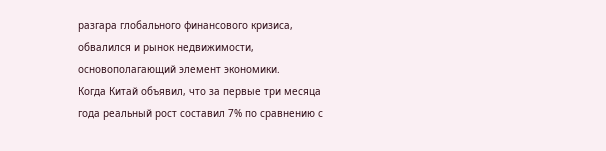разгара глобального финансового кризиса, обвалился и рынок недвижимости, основополагающий элемент экономики.
Когда Китай объявил, что за первые три месяца года реальный рост составил 7% по сравнению с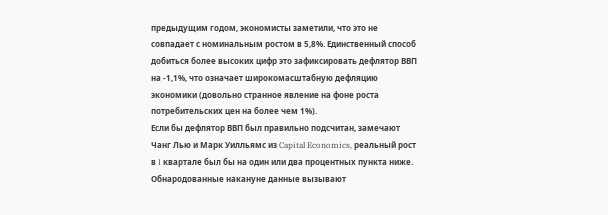предыдущим годом, экономисты заметили, что это не совпадает с номинальным ростом в 5,8%. Единственный способ добиться более высоких цифр это зафиксировать дефлятор ВВП на -1,1%, что означает широкомасштабную дефляцию экономики (довольно странное явление на фоне роста потребительских цен на более чем 1%).
Если бы дефлятор ВВП был правильно подсчитан, замечают Чанг Лью и Марк Уилльямс из Capital Economics, реальный рост в I квартале был бы на один или два процентных пункта ниже.
Обнародованные накануне данные вызывают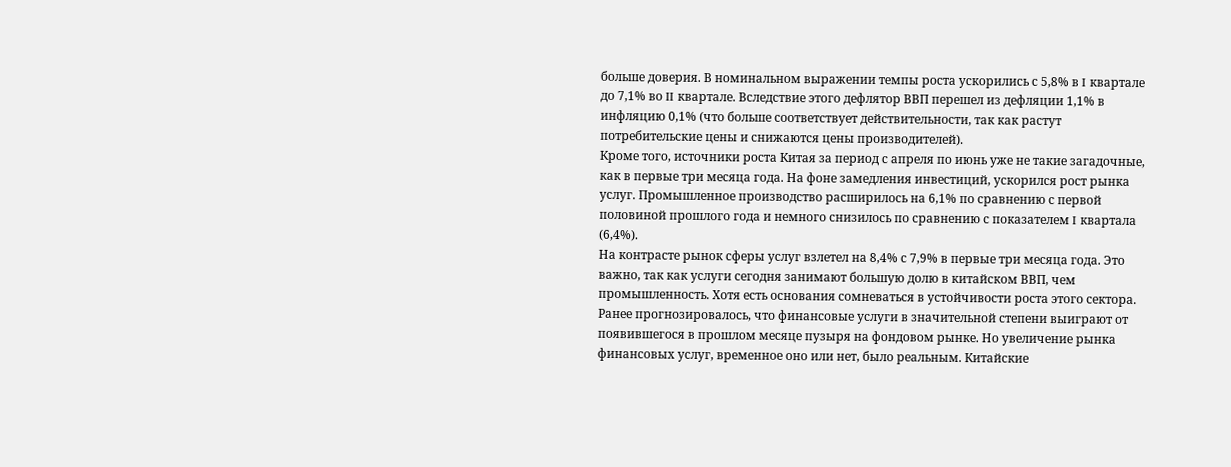больше доверия. В номинальном выражении темпы роста ускорились с 5,8% в I квартале до 7,1% во II квартале. Вследствие этого дефлятор ВВП перешел из дефляции 1,1% в инфляцию 0,1% (что больше соответствует действительности, так как растут потребительские цены и снижаются цены производителей).
Кроме того, источники роста Китая за период с апреля по июнь уже не такие загадочные, как в первые три месяца года. На фоне замедления инвестиций, ускорился рост рынка услуг. Промышленное производство расширилось на 6,1% по сравнению с первой половиной прошлого года и немного снизилось по сравнению с показателем I квартала (6,4%).
На контрасте рынок сферы услуг взлетел на 8,4% с 7,9% в первые три месяца года. Это важно, так как услуги сегодня занимают большую долю в китайском ВВП, чем промышленность. Хотя есть основания сомневаться в устойчивости роста этого сектора. Ранее прогнозировалось, что финансовые услуги в значительной степени выиграют от появившегося в прошлом месяце пузыря на фондовом рынке. Но увеличение рынка финансовых услуг, временное оно или нет, было реальным. Китайские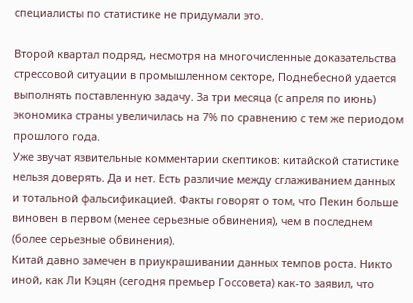специалисты по статистике не придумали это.

Второй квартал подряд, несмотря на многочисленные доказательства стрессовой ситуации в промышленном секторе, Поднебесной удается выполнять поставленную задачу. За три месяца (с апреля по июнь) экономика страны увеличилась на 7% по сравнению с тем же периодом прошлого года.
Уже звучат язвительные комментарии скептиков: китайской статистике нельзя доверять. Да и нет. Есть различие между сглаживанием данных и тотальной фальсификацией. Факты говорят о том, что Пекин больше виновен в первом (менее серьезные обвинения), чем в последнем (более серьезные обвинения).
Китай давно замечен в приукрашивании данных темпов роста. Никто иной, как Ли Кэцян (сегодня премьер Госсовета) как-то заявил, что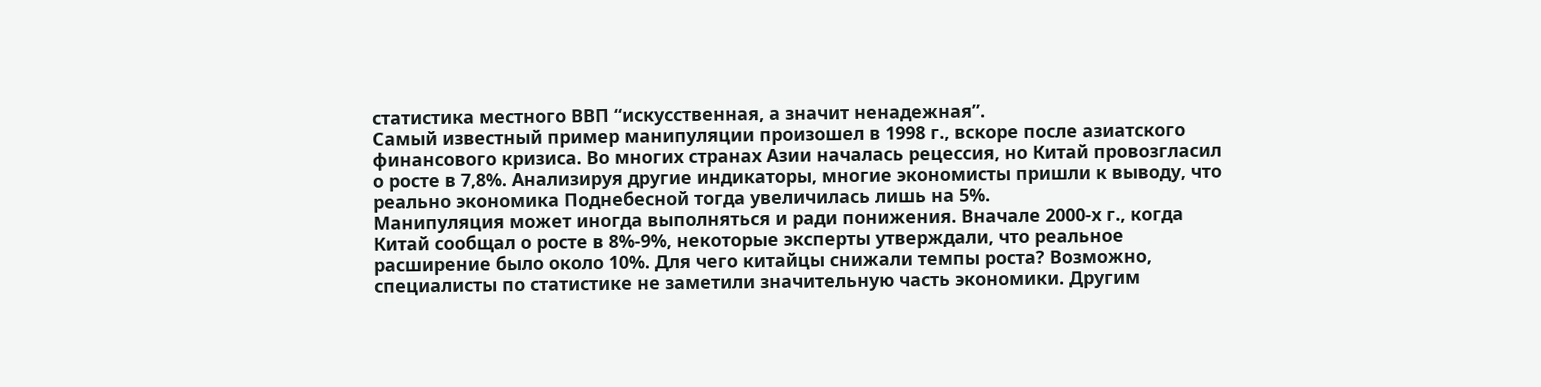статистика местного ВВП “искусственная, а значит ненадежная”.
Самый известный пример манипуляции произошел в 1998 г., вскоре после азиатского финансового кризиса. Во многих странах Азии началась рецессия, но Китай провозгласил о росте в 7,8%. Анализируя другие индикаторы, многие экономисты пришли к выводу, что реально экономика Поднебесной тогда увеличилась лишь на 5%.
Манипуляция может иногда выполняться и ради понижения. Вначале 2000-х г., когда Китай сообщал о росте в 8%-9%, некоторые эксперты утверждали, что реальное расширение было около 10%. Для чего китайцы снижали темпы роста? Возможно, специалисты по статистике не заметили значительную часть экономики. Другим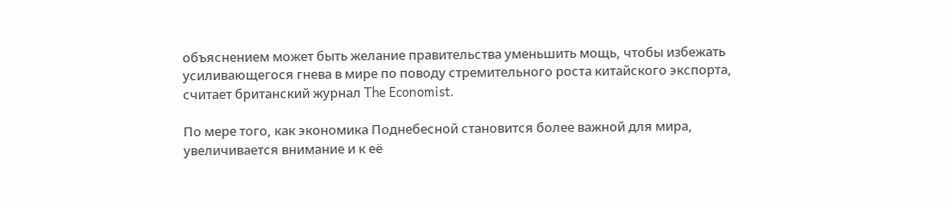объяснением может быть желание правительства уменьшить мощь, чтобы избежать усиливающегося гнева в мире по поводу стремительного роста китайского экспорта, считает британский журнал The Economist.

По мере того, как экономика Поднебесной становится более важной для мира, увеличивается внимание и к её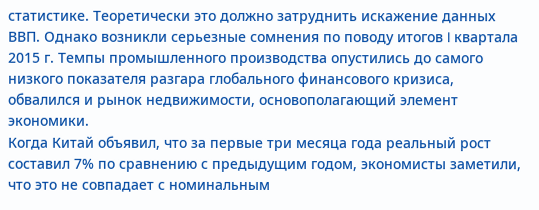статистике. Теоретически это должно затруднить искажение данных ВВП. Однако возникли серьезные сомнения по поводу итогов I квартала 2015 г. Темпы промышленного производства опустились до самого низкого показателя разгара глобального финансового кризиса, обвалился и рынок недвижимости, основополагающий элемент экономики.
Когда Китай объявил, что за первые три месяца года реальный рост составил 7% по сравнению с предыдущим годом, экономисты заметили, что это не совпадает с номинальным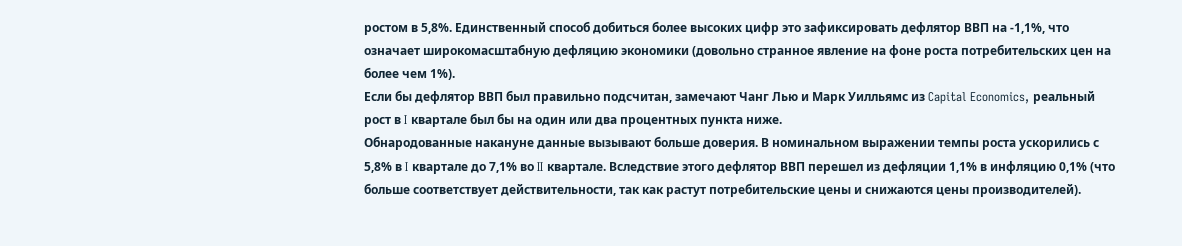ростом в 5,8%. Единственный способ добиться более высоких цифр это зафиксировать дефлятор ВВП на -1,1%, что означает широкомасштабную дефляцию экономики (довольно странное явление на фоне роста потребительских цен на более чем 1%).
Если бы дефлятор ВВП был правильно подсчитан, замечают Чанг Лью и Марк Уилльямс из Capital Economics, реальный рост в I квартале был бы на один или два процентных пункта ниже.
Обнародованные накануне данные вызывают больше доверия. В номинальном выражении темпы роста ускорились с 5,8% в I квартале до 7,1% во II квартале. Вследствие этого дефлятор ВВП перешел из дефляции 1,1% в инфляцию 0,1% (что больше соответствует действительности, так как растут потребительские цены и снижаются цены производителей).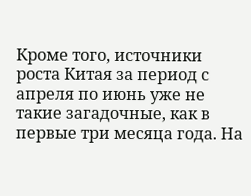Кроме того, источники роста Китая за период с апреля по июнь уже не такие загадочные, как в первые три месяца года. На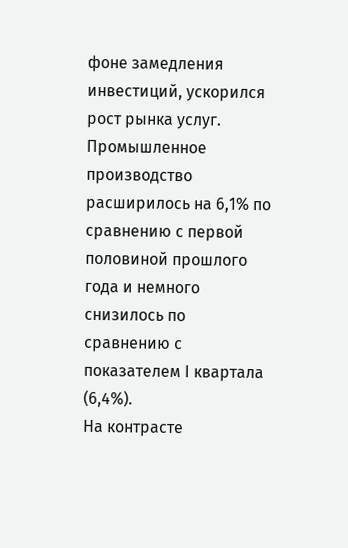фоне замедления инвестиций, ускорился рост рынка услуг. Промышленное производство расширилось на 6,1% по сравнению с первой половиной прошлого года и немного снизилось по сравнению с показателем I квартала (6,4%).
На контрасте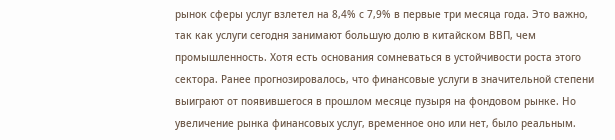рынок сферы услуг взлетел на 8,4% с 7,9% в первые три месяца года. Это важно, так как услуги сегодня занимают большую долю в китайском ВВП, чем промышленность. Хотя есть основания сомневаться в устойчивости роста этого сектора. Ранее прогнозировалось, что финансовые услуги в значительной степени выиграют от появившегося в прошлом месяце пузыря на фондовом рынке. Но увеличение рынка финансовых услуг, временное оно или нет, было реальным.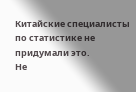Китайские специалисты по статистике не придумали это.
Не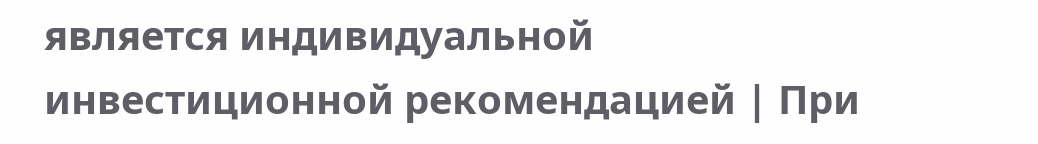является индивидуальной инвестиционной рекомендацией | При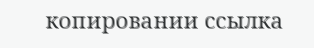копировании ссылка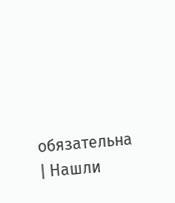обязательна | Нашли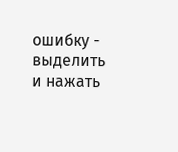ошибку - выделить и нажать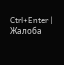Ctrl+Enter | Жалоба